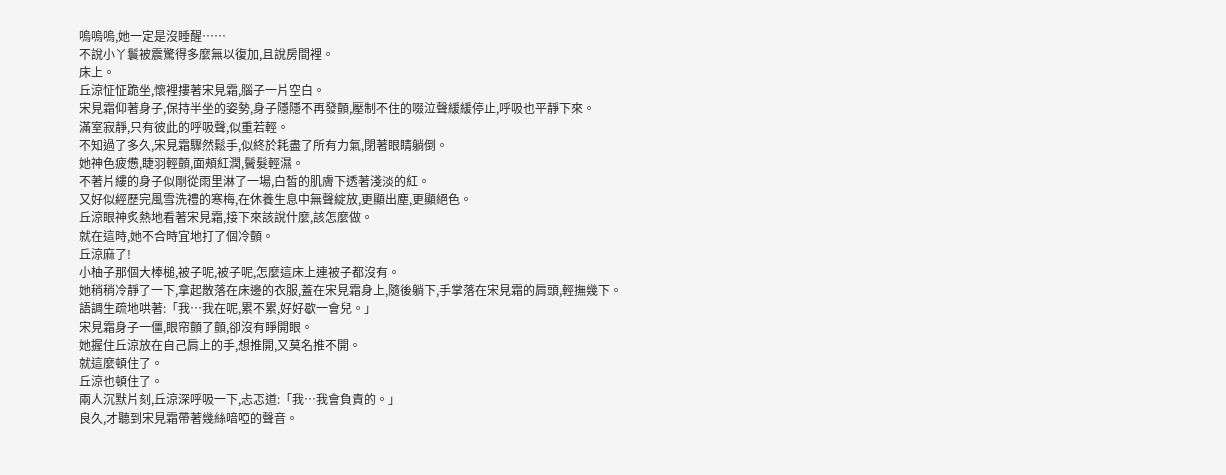嗚嗚嗚,她一定是沒睡醒……
不說小丫鬟被震驚得多麼無以復加,且說房間裡。
床上。
丘涼怔怔跪坐,懷裡摟著宋見霜,腦子一片空白。
宋見霜仰著身子,保持半坐的姿勢,身子隱隱不再發顫,壓制不住的啜泣聲緩緩停止,呼吸也平靜下來。
滿室寂靜,只有彼此的呼吸聲,似重若輕。
不知過了多久,宋見霜驟然鬆手,似終於耗盡了所有力氣,閉著眼睛躺倒。
她神色疲憊,睫羽輕顫,面頰紅潤,鬢髮輕濕。
不著片縷的身子似剛從雨里淋了一場,白皙的肌膚下透著淺淡的紅。
又好似經歷完風雪洗禮的寒梅,在休養生息中無聲綻放,更顯出塵,更顯絕色。
丘涼眼神炙熱地看著宋見霜,接下來該說什麼,該怎麼做。
就在這時,她不合時宜地打了個冷顫。
丘涼麻了!
小柚子那個大棒槌,被子呢,被子呢,怎麼這床上連被子都沒有。
她稍稍冷靜了一下,拿起散落在床邊的衣服,蓋在宋見霜身上,隨後躺下,手掌落在宋見霜的肩頭,輕撫幾下。
語調生疏地哄著:「我…我在呢,累不累,好好歇一會兒。」
宋見霜身子一僵,眼帘顫了顫,卻沒有睜開眼。
她握住丘涼放在自己肩上的手,想推開,又莫名推不開。
就這麼頓住了。
丘涼也頓住了。
兩人沉默片刻,丘涼深呼吸一下,忐忑道:「我…我會負責的。」
良久,才聽到宋見霜帶著幾絲喑啞的聲音。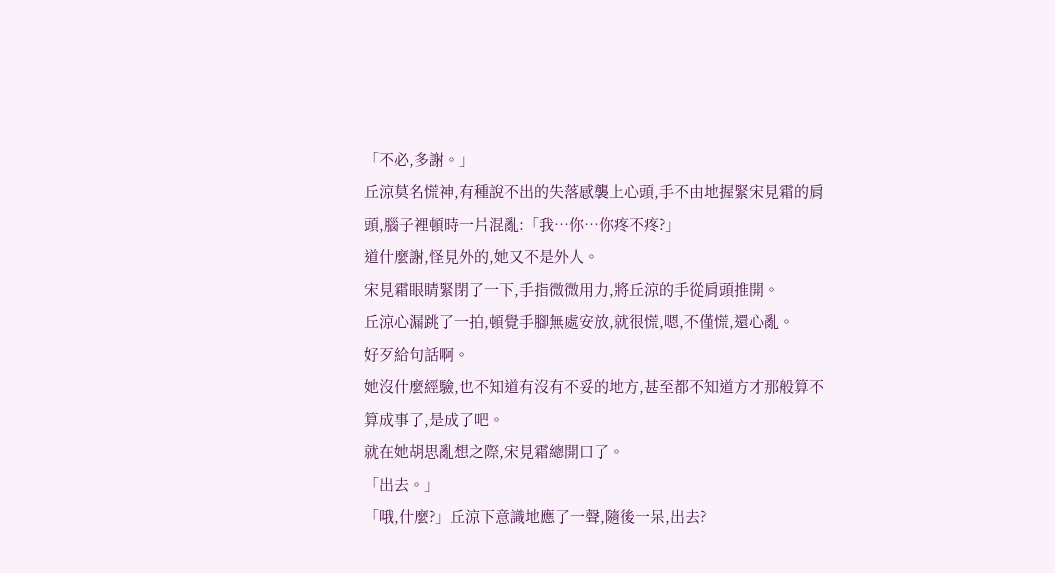「不必,多謝。」
丘涼莫名慌神,有種說不出的失落感襲上心頭,手不由地握緊宋見霜的肩頭,腦子裡頓時一片混亂:「我…你…你疼不疼?」
道什麼謝,怪見外的,她又不是外人。
宋見霜眼睛緊閉了一下,手指微微用力,將丘涼的手從肩頭推開。
丘涼心漏跳了一拍,頓覺手腳無處安放,就很慌,嗯,不僅慌,還心亂。
好歹給句話啊。
她沒什麼經驗,也不知道有沒有不妥的地方,甚至都不知道方才那般算不算成事了,是成了吧。
就在她胡思亂想之際,宋見霜總開口了。
「出去。」
「哦,什麼?」丘涼下意識地應了一聲,隨後一呆,出去?